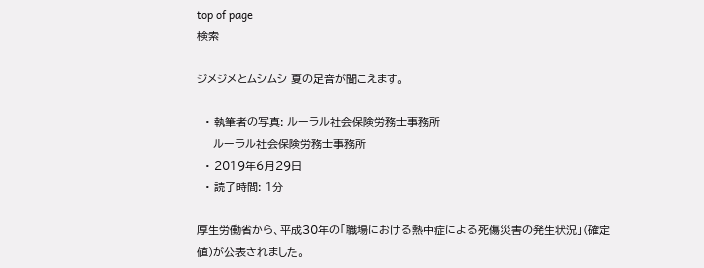top of page
検索

ジメジメとムシムシ 夏の足音が聞こえます。

  • 執筆者の写真: ルーラル社会保険労務士事務所
    ルーラル社会保険労務士事務所
  • 2019年6月29日
  • 読了時間: 1分

厚生労働省から、平成30年の「職場における熱中症による死傷災害の発生状況」(確定値)が公表されました。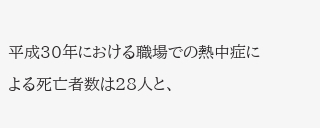平成30年における職場での熱中症による死亡者数は28人と、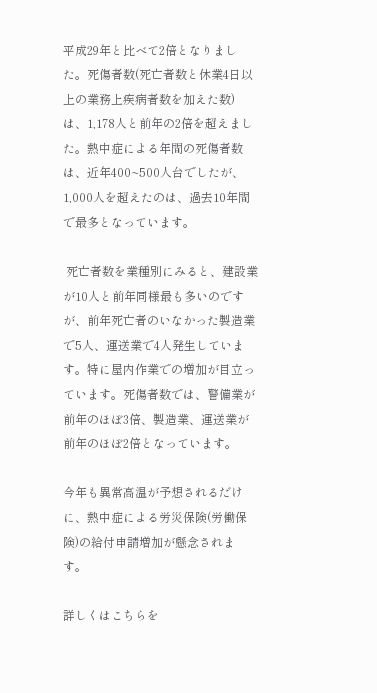平成29年と比べて2倍となりました。死傷者数(死亡者数と休業4日以上の業務上疾病者数を加えた数)は、1,178人と前年の2倍を超えました。熱中症による年間の死傷者数は、近年400~500人台でしたが、1,000人を超えたのは、過去10年間で最多となっています。

 死亡者数を業種別にみると、建設業が10人と前年同様最も多いのですが、前年死亡者のいなかった製造業で5人、運送業で4人発生しています。特に屋内作業での増加が目立っています。死傷者数では、警備業が前年のほぼ3倍、製造業、運送業が前年のほぼ2倍となっています。

今年も異常高温が予想されるだけに、熱中症による労災保険(労働保険)の給付申請増加が懸念されます。

詳しくはこちらを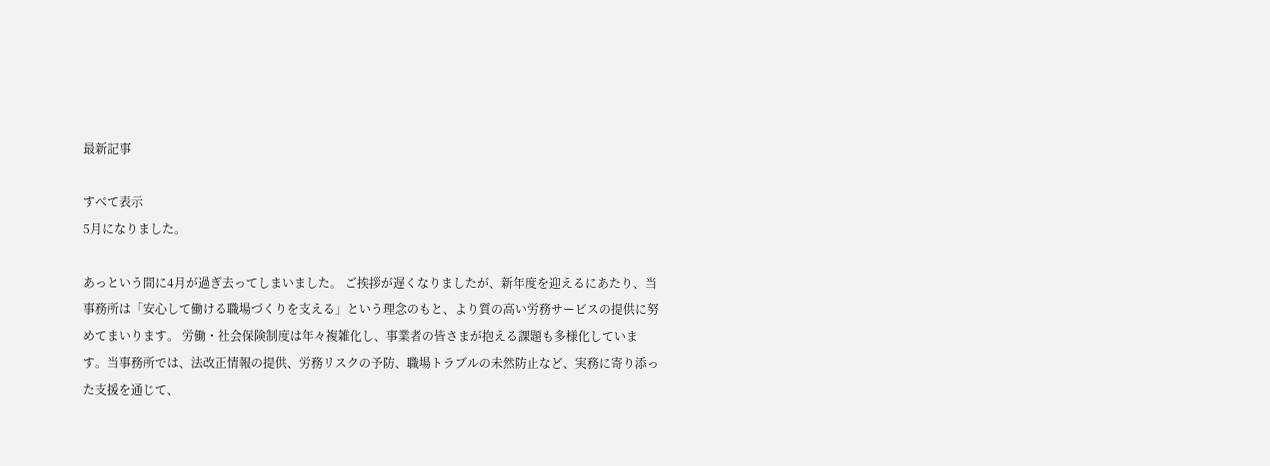最新記事

すべて表示
5月になりました。

あっという間に4月が過ぎ去ってしまいました。 ご挨拶が遅くなりましたが、新年度を迎えるにあたり、当事務所は「安心して働ける職場づくりを支える」という理念のもと、より質の高い労務サービスの提供に努めてまいります。 労働・社会保険制度は年々複雑化し、事業者の皆さまが抱える課題も多様化しています。当事務所では、法改正情報の提供、労務リスクの予防、職場トラブルの未然防止など、実務に寄り添った支援を通じて、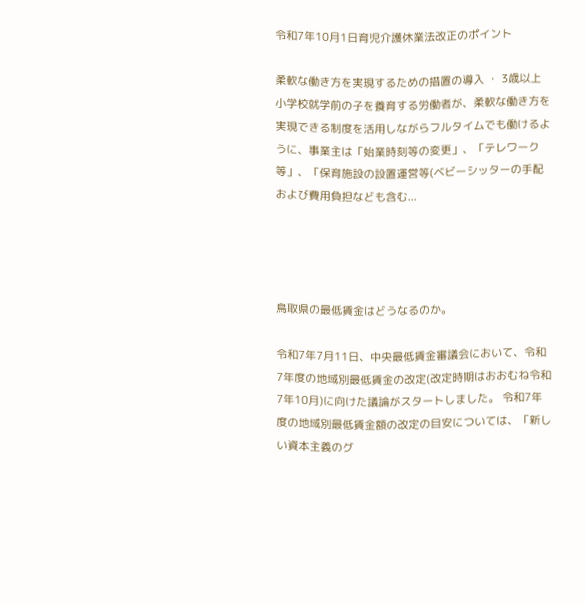令和7年10月1日育児介護休業法改正のポイント

柔軟な働き方を実現するための措置の導入 ・ 3歳以上小学校就学前の子を養育する労働者が、柔軟な働き方を実現できる制度を活用しながらフルタイムでも働けるように、事業主は「始業時刻等の変更」、「テレワーク等」、「保育施設の設置運営等(ベビーシッターの手配および費用負担なども含む...




鳥取県の最低賃金はどうなるのか。

令和7年7月11日、中央最低賃金審議会において、令和7年度の地域別最低賃金の改定(改定時期はおおむね令和7年10月)に向けた議論がスタートしました。 令和7年度の地域別最低賃金額の改定の目安については、「新しい資本主義のグ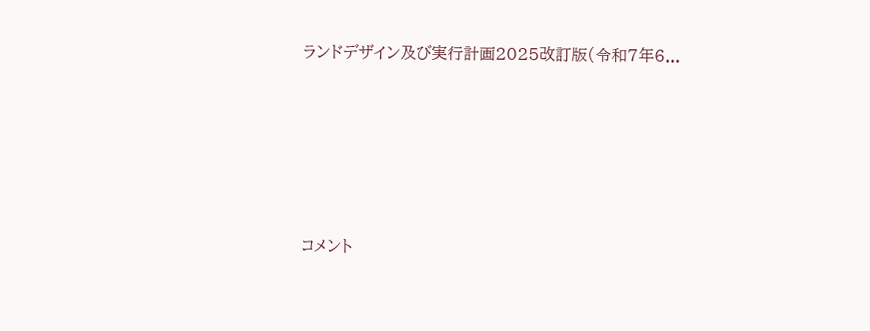ランドデザイン及び実行計画2025改訂版(令和7年6...





コメント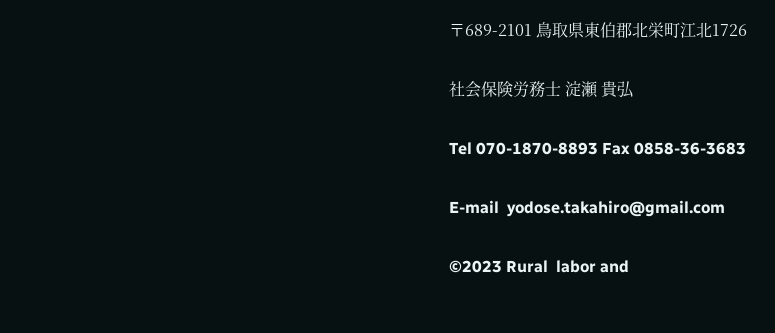〒689-2101 鳥取県東伯郡北栄町江北1726

社会保険労務士 淀瀬 貴弘

Tel 070-1870-8893 Fax 0858-36-3683

E-mail  yodose.takahiro@gmail.com

©2023 Rural  labor and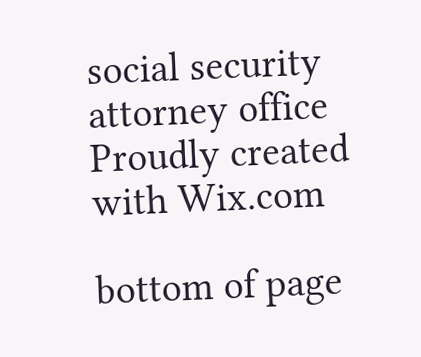social security attorney office Proudly created with Wix.com

bottom of page